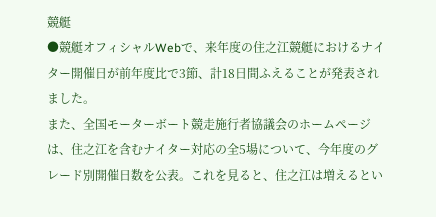競艇
●競艇オフィシャルWebで、来年度の住之江競艇におけるナイター開催日が前年度比で3節、計18日間ふえることが発表されました。
また、全国モーターボート競走施行者協議会のホームページは、住之江を含むナイター対応の全5場について、今年度のグレード別開催日数を公表。これを見ると、住之江は増えるとい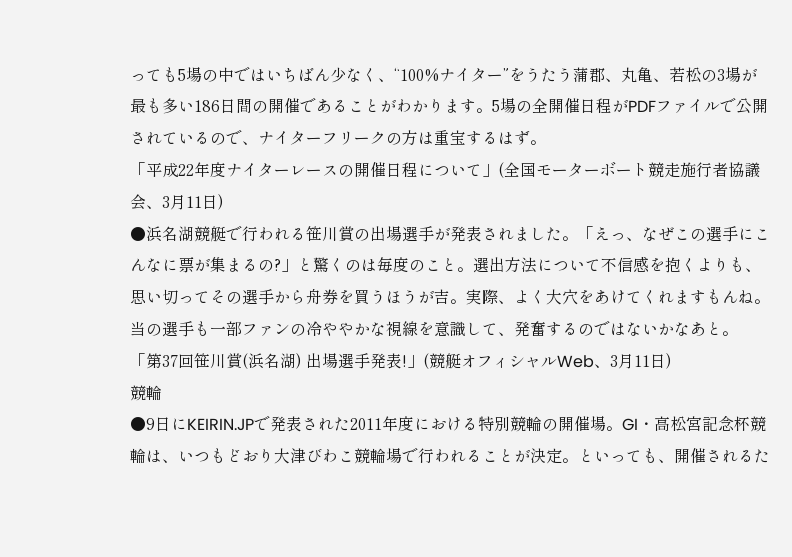っても5場の中ではいちばん少なく、“100%ナイター”をうたう蒲郡、丸亀、若松の3場が最も多い186日間の開催であることがわかります。5場の全開催日程がPDFファイルで公開されているので、ナイターフリークの方は重宝するはず。
「平成22年度ナイターレースの開催日程について」(全国モーターボート競走施行者協議会、3月11日)
●浜名湖競艇で行われる笹川賞の出場選手が発表されました。「えっ、なぜこの選手にこんなに票が集まるの?」と驚くのは毎度のこと。選出方法について不信感を抱くよりも、思い切ってその選手から舟券を買うほうが吉。実際、よく大穴をあけてくれますもんね。当の選手も一部ファンの冷ややかな視線を意識して、発奮するのではないかなあと。
「第37回笹川賞(浜名湖) 出場選手発表!」(競艇オフィシャルWeb、3月11日)
競輪
●9日にKEIRIN.JPで発表された2011年度における特別競輪の開催場。GI・高松宮記念杯競輪は、いつもどおり大津びわこ競輪場で行われることが決定。といっても、開催されるた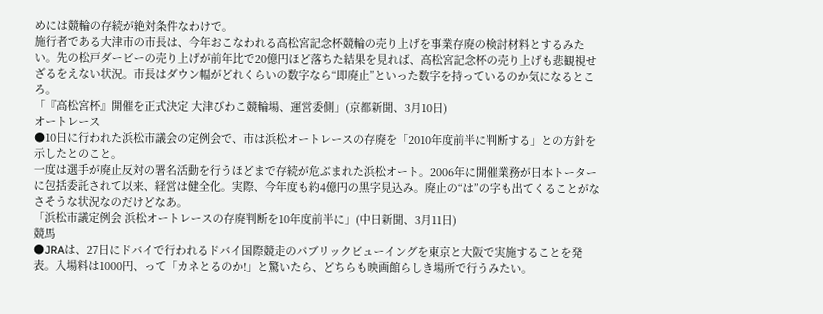めには競輪の存続が絶対条件なわけで。
施行者である大津市の市長は、今年おこなわれる高松宮記念杯競輪の売り上げを事業存廃の検討材料とするみたい。先の松戸ダービーの売り上げが前年比で20億円ほど落ちた結果を見れば、高松宮記念杯の売り上げも悲観視せざるをえない状況。市長はダウン幅がどれくらいの数字なら“即廃止”といった数字を持っているのか気になるところ。
「『高松宮杯』開催を正式決定 大津びわこ競輪場、運営委側」(京都新聞、3月10日)
オートレース
●10日に行われた浜松市議会の定例会で、市は浜松オートレースの存廃を「2010年度前半に判断する」との方針を示したとのこと。
一度は選手が廃止反対の署名活動を行うほどまで存続が危ぶまれた浜松オート。2006年に開催業務が日本トーターに包括委託されて以来、経営は健全化。実際、今年度も約4億円の黒字見込み。廃止の“は”の字も出てくることがなさそうな状況なのだけどなあ。
「浜松市議定例会 浜松オートレースの存廃判断を10年度前半に」(中日新聞、3月11日)
競馬
●JRAは、27日にドバイで行われるドバイ国際競走のパブリックビューイングを東京と大阪で実施することを発表。入場料は1000円、って「カネとるのか!」と驚いたら、どちらも映画館らしき場所で行うみたい。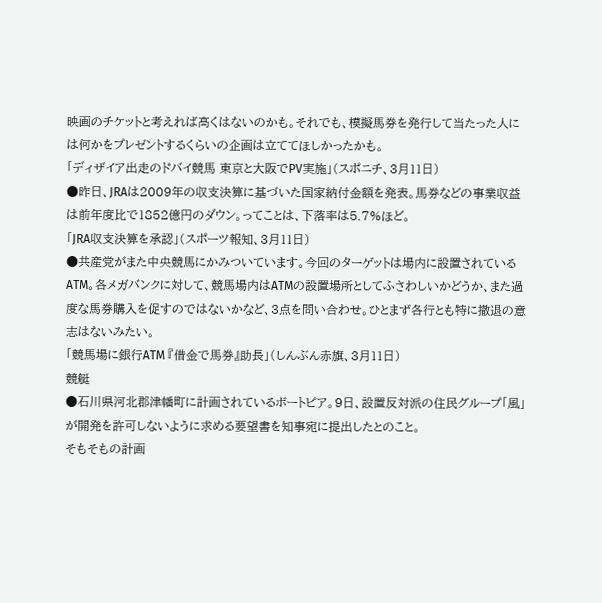映画のチケットと考えれば高くはないのかも。それでも、模擬馬券を発行して当たった人には何かをプレゼントするくらいの企画は立ててほしかったかも。
「ディザイア出走のドバイ競馬 東京と大阪でPV実施」(スポニチ、3月11日)
●昨日、JRAは2009年の収支決算に基づいた国家納付金額を発表。馬券などの事業収益は前年度比で1852億円のダウン。ってことは、下落率は5.7%ほど。
「JRA収支決算を承認」(スポーツ報知、3月11日)
●共産党がまた中央競馬にかみついています。今回のターゲットは場内に設置されているATM。各メガバンクに対して、競馬場内はATMの設置場所としてふさわしいかどうか、また過度な馬券購入を促すのではないかなど、3点を問い合わせ。ひとまず各行とも特に撤退の意志はないみたい。
「競馬場に銀行ATM 『借金で馬券』助長」(しんぶん赤旗、3月11日)
競艇
●石川県河北郡津幡町に計画されているボートピア。9日、設置反対派の住民グループ「風」が開発を許可しないように求める要望書を知事宛に提出したとのこと。
そもそもの計画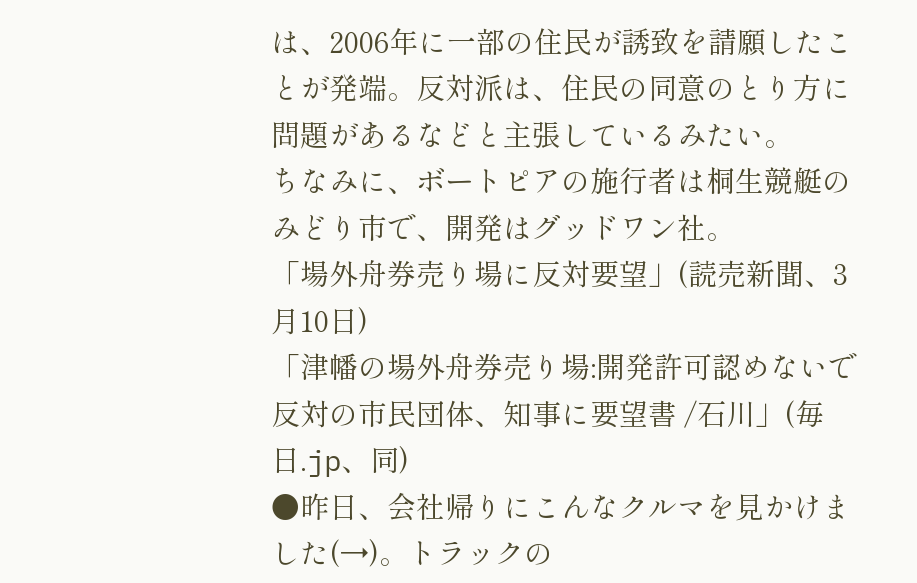は、2006年に一部の住民が誘致を請願したことが発端。反対派は、住民の同意のとり方に問題があるなどと主張しているみたい。
ちなみに、ボートピアの施行者は桐生競艇のみどり市で、開発はグッドワン社。
「場外舟券売り場に反対要望」(読売新聞、3月10日)
「津幡の場外舟券売り場:開発許可認めないで 反対の市民団体、知事に要望書 /石川」(毎日.jp、同)
●昨日、会社帰りにこんなクルマを見かけました(→)。トラックの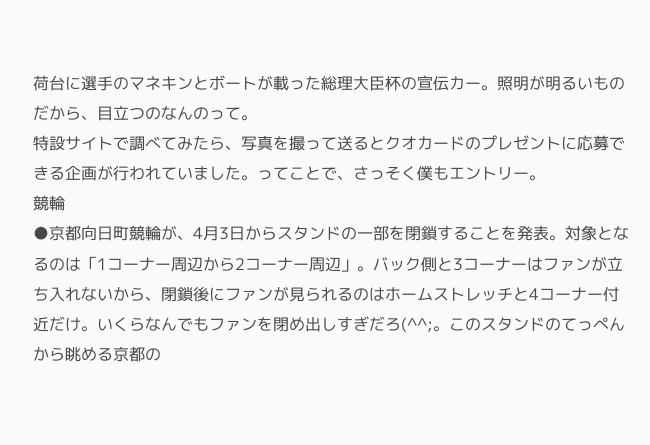荷台に選手のマネキンとボートが載った総理大臣杯の宣伝カー。照明が明るいものだから、目立つのなんのって。
特設サイトで調べてみたら、写真を撮って送るとクオカードのプレゼントに応募できる企画が行われていました。ってことで、さっそく僕もエントリー。
競輪
●京都向日町競輪が、4月3日からスタンドの一部を閉鎖することを発表。対象となるのは「1コーナー周辺から2コーナー周辺」。バック側と3コーナーはファンが立ち入れないから、閉鎖後にファンが見られるのはホームストレッチと4コーナー付近だけ。いくらなんでもファンを閉め出しすぎだろ(^^;。このスタンドのてっぺんから眺める京都の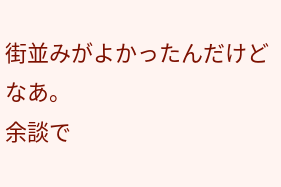街並みがよかったんだけどなあ。
余談で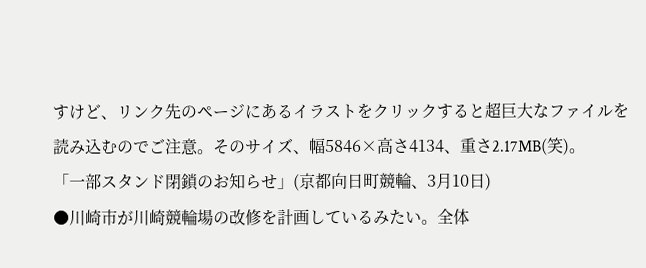すけど、リンク先のページにあるイラストをクリックすると超巨大なファイルを読み込むのでご注意。そのサイズ、幅5846×高さ4134、重さ2.17MB(笑)。
「一部スタンド閉鎖のお知らせ」(京都向日町競輪、3月10日)
●川崎市が川崎競輪場の改修を計画しているみたい。全体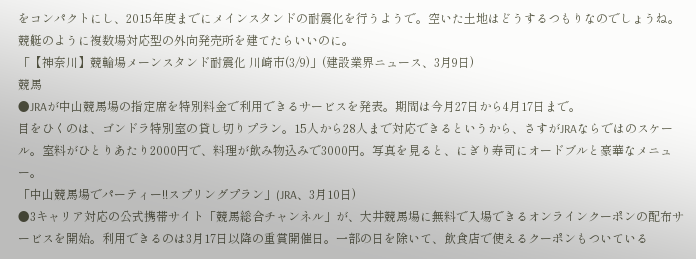をコンパクトにし、2015年度までにメインスタンドの耐震化を行うようで。空いた土地はどうするつもりなのでしょうね。競艇のように複数場対応型の外向発売所を建てたらいいのに。
「【神奈川】競輪場メーンスタンド耐震化 川崎市(3/9)」(建設業界ニュース、3月9日)
競馬
●JRAが中山競馬場の指定席を特別料金で利用できるサービスを発表。期間は今月27日から4月17日まで。
目をひくのは、ゴンドラ特別室の貸し切りプラン。15人から28人まで対応できるというから、さすがJRAならではのスケール。室料がひとりあたり2000円で、料理が飲み物込みで3000円。写真を見ると、にぎり寿司にオードブルと豪華なメニュー。
「中山競馬場でパーティー!!スプリングプラン」(JRA、3月10日)
●3キャリア対応の公式携帯サイト「競馬総合チャンネル」が、大井競馬場に無料で入場できるオンラインクーポンの配布サービスを開始。利用できるのは3月17日以降の重賞開催日。一部の日を除いて、飲食店で使えるクーポンもついている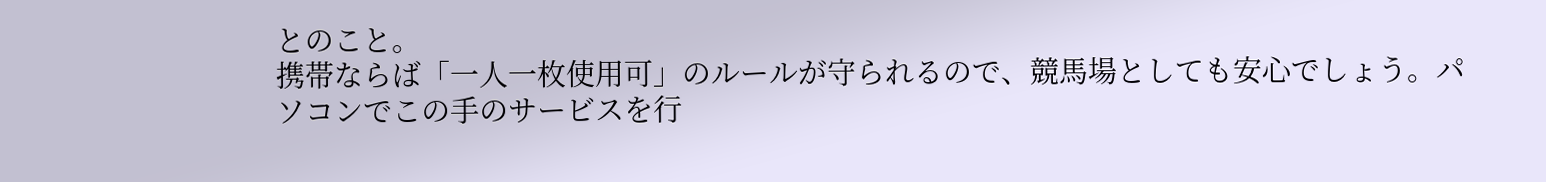とのこと。
携帯ならば「一人一枚使用可」のルールが守られるので、競馬場としても安心でしょう。パソコンでこの手のサービスを行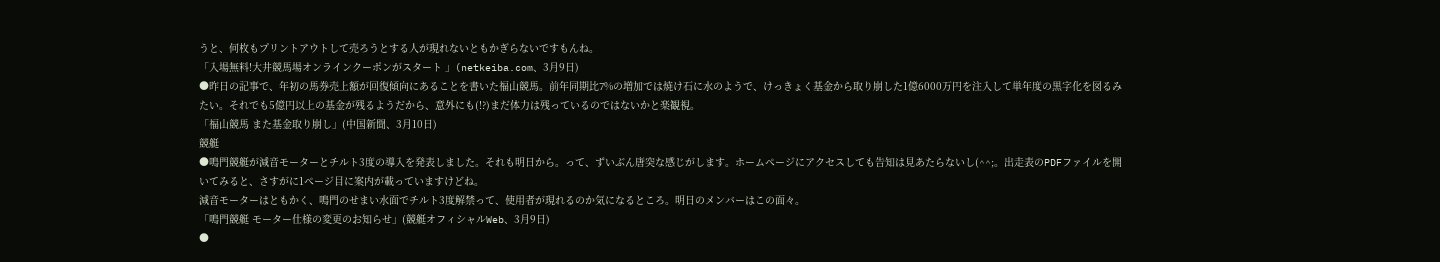うと、何枚もプリントアウトして売ろうとする人が現れないともかぎらないですもんね。
「入場無料!大井競馬場オンラインクーポンがスタート 」(netkeiba.com、3月9日)
●昨日の記事で、年初の馬券売上額が回復傾向にあることを書いた福山競馬。前年同期比7%の増加では焼け石に水のようで、けっきょく基金から取り崩した1億6000万円を注入して単年度の黒字化を図るみたい。それでも5億円以上の基金が残るようだから、意外にも(!?)まだ体力は残っているのではないかと楽観視。
「福山競馬 また基金取り崩し」(中国新聞、3月10日)
競艇
●鳴門競艇が減音モーターとチルト3度の導入を発表しました。それも明日から。って、ずいぶん唐突な感じがします。ホームページにアクセスしても告知は見あたらないし(^^;。出走表のPDFファイルを開いてみると、さすがに1ページ目に案内が載っていますけどね。
減音モーターはともかく、鳴門のせまい水面でチルト3度解禁って、使用者が現れるのか気になるところ。明日のメンバーはこの面々。
「鳴門競艇 モーター仕様の変更のお知らせ」(競艇オフィシャルWeb、3月9日)
●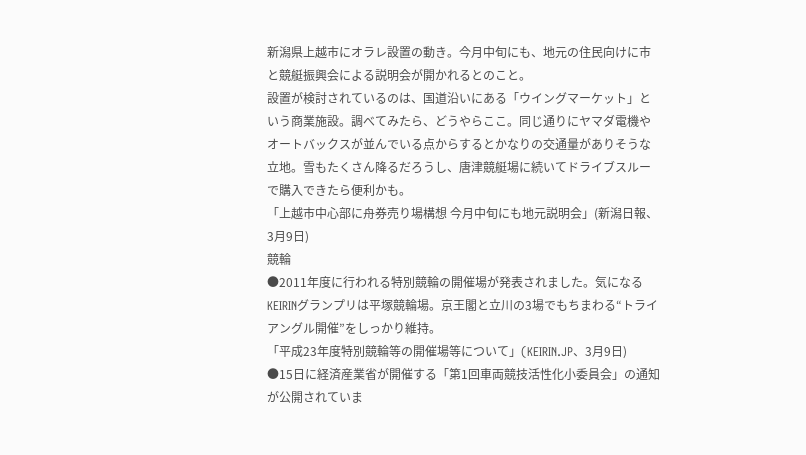新潟県上越市にオラレ設置の動き。今月中旬にも、地元の住民向けに市と競艇振興会による説明会が開かれるとのこと。
設置が検討されているのは、国道沿いにある「ウイングマーケット」という商業施設。調べてみたら、どうやらここ。同じ通りにヤマダ電機やオートバックスが並んでいる点からするとかなりの交通量がありそうな立地。雪もたくさん降るだろうし、唐津競艇場に続いてドライブスルーで購入できたら便利かも。
「上越市中心部に舟券売り場構想 今月中旬にも地元説明会」(新潟日報、3月9日)
競輪
●2011年度に行われる特別競輪の開催場が発表されました。気になるKEIRINグランプリは平塚競輪場。京王閣と立川の3場でもちまわる“トライアングル開催”をしっかり維持。
「平成23年度特別競輪等の開催場等について」(KEIRIN.JP、3月9日)
●15日に経済産業省が開催する「第1回車両競技活性化小委員会」の通知が公開されていま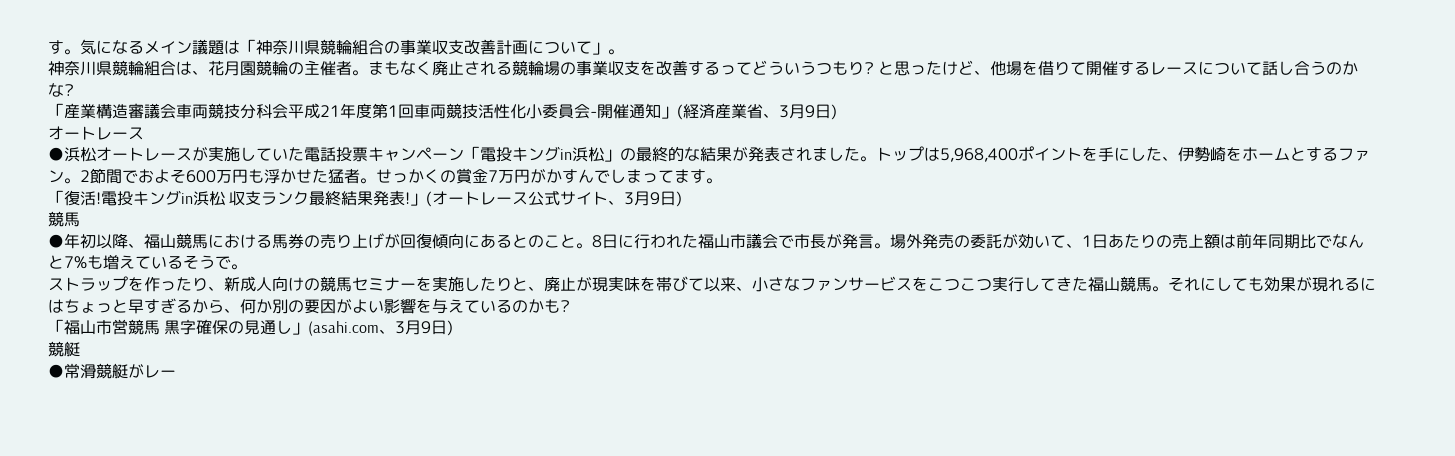す。気になるメイン議題は「神奈川県競輪組合の事業収支改善計画について」。
神奈川県競輪組合は、花月園競輪の主催者。まもなく廃止される競輪場の事業収支を改善するってどういうつもり? と思ったけど、他場を借りて開催するレースについて話し合うのかな?
「産業構造審議会車両競技分科会平成21年度第1回車両競技活性化小委員会-開催通知」(経済産業省、3月9日)
オートレース
●浜松オートレースが実施していた電話投票キャンペーン「電投キングin浜松」の最終的な結果が発表されました。トップは5,968,400ポイントを手にした、伊勢崎をホームとするファン。2節間でおよそ600万円も浮かせた猛者。せっかくの賞金7万円がかすんでしまってます。
「復活!電投キングin浜松 収支ランク最終結果発表!」(オートレース公式サイト、3月9日)
競馬
●年初以降、福山競馬における馬券の売り上げが回復傾向にあるとのこと。8日に行われた福山市議会で市長が発言。場外発売の委託が効いて、1日あたりの売上額は前年同期比でなんと7%も増えているそうで。
ストラップを作ったり、新成人向けの競馬セミナーを実施したりと、廃止が現実味を帯びて以来、小さなファンサービスをこつこつ実行してきた福山競馬。それにしても効果が現れるにはちょっと早すぎるから、何か別の要因がよい影響を与えているのかも?
「福山市営競馬 黒字確保の見通し」(asahi.com、3月9日)
競艇
●常滑競艇がレー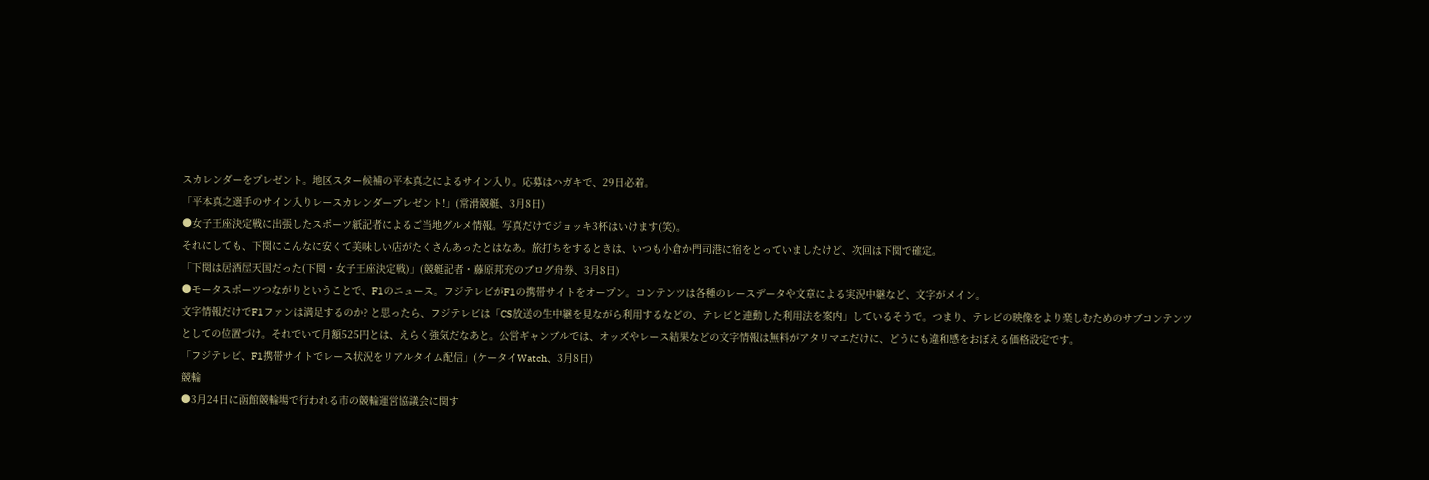スカレンダーをプレゼント。地区スター候補の平本真之によるサイン入り。応募はハガキで、29日必着。
「平本真之選手のサイン入りレースカレンダープレゼント!」(常滑競艇、3月8日)
●女子王座決定戦に出張したスポーツ紙記者によるご当地グルメ情報。写真だけでジョッキ3杯はいけます(笑)。
それにしても、下関にこんなに安くて美味しい店がたくさんあったとはなあ。旅打ちをするときは、いつも小倉か門司港に宿をとっていましたけど、次回は下関で確定。
「下関は居酒屋天国だった(下関・女子王座決定戦)」(競艇記者・藤原邦充のブログ舟券、3月8日)
●モータスポーツつながりということで、F1のニュース。フジテレビがF1の携帯サイトをオープン。コンテンツは各種のレースデータや文章による実況中継など、文字がメイン。
文字情報だけでF1ファンは満足するのか? と思ったら、フジテレビは「CS放送の生中継を見ながら利用するなどの、テレビと連動した利用法を案内」しているそうで。つまり、テレビの映像をより楽しむためのサブコンテンツとしての位置づけ。それでいて月額525円とは、えらく強気だなあと。公営ギャンブルでは、オッズやレース結果などの文字情報は無料がアタリマエだけに、どうにも違和感をおぼえる価格設定です。
「フジテレビ、F1携帯サイトでレース状況をリアルタイム配信」(ケータイWatch、3月8日)
競輪
●3月24日に函館競輪場で行われる市の競輪運営協議会に関す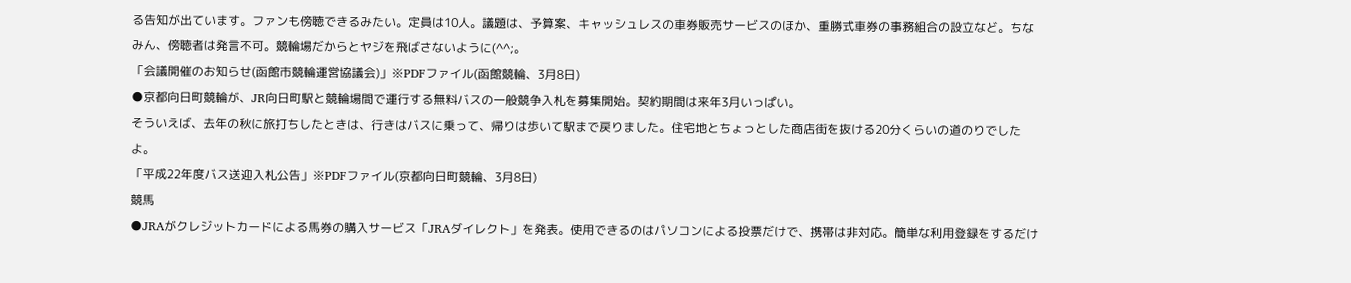る告知が出ています。ファンも傍聴できるみたい。定員は10人。議題は、予算案、キャッシュレスの車券販売サービスのほか、重勝式車券の事務組合の設立など。ちなみん、傍聴者は発言不可。競輪場だからとヤジを飛ばさないように(^^;。
「会議開催のお知らせ(函館市競輪運営協議会)」※PDFファイル(函館競輪、3月8日)
●京都向日町競輪が、JR向日町駅と競輪場間で運行する無料バスの一般競争入札を募集開始。契約期間は来年3月いっぱい。
そういえば、去年の秋に旅打ちしたときは、行きはバスに乗って、帰りは歩いて駅まで戻りました。住宅地とちょっとした商店街を抜ける20分くらいの道のりでしたよ。
「平成22年度バス送迎入札公告」※PDFファイル(京都向日町競輪、3月8日)
競馬
●JRAがクレジットカードによる馬券の購入サービス「JRAダイレクト」を発表。使用できるのはパソコンによる投票だけで、携帯は非対応。簡単な利用登録をするだけ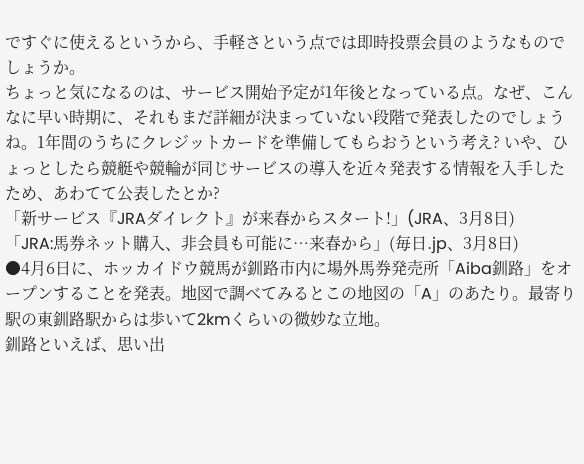ですぐに使えるというから、手軽さという点では即時投票会員のようなものでしょうか。
ちょっと気になるのは、サービス開始予定が1年後となっている点。なぜ、こんなに早い時期に、それもまだ詳細が決まっていない段階で発表したのでしょうね。1年間のうちにクレジットカードを準備してもらおうという考え? いや、ひょっとしたら競艇や競輪が同じサービスの導入を近々発表する情報を入手したため、あわてて公表したとか?
「新サービス『JRAダイレクト』が来春からスタート!」(JRA、3月8日)
「JRA:馬券ネット購入、非会員も可能に…来春から」(毎日.jp、3月8日)
●4月6日に、ホッカイドウ競馬が釧路市内に場外馬券発売所「Aiba釧路」をオープンすることを発表。地図で調べてみるとこの地図の「A」のあたり。最寄り駅の東釧路駅からは歩いて2kmくらいの微妙な立地。
釧路といえば、思い出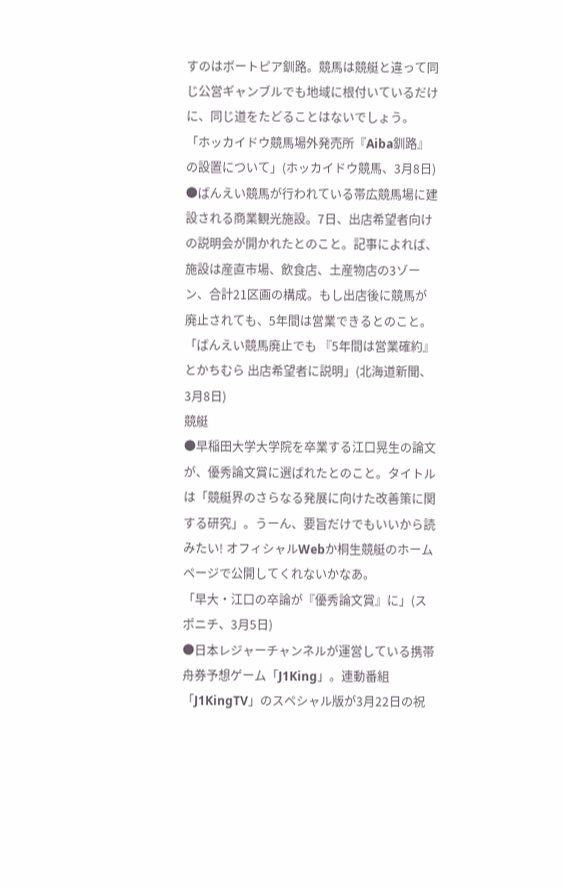すのはボートピア釧路。競馬は競艇と違って同じ公営ギャンブルでも地域に根付いているだけに、同じ道をたどることはないでしょう。
「ホッカイドウ競馬場外発売所『Aiba釧路』の設置について」(ホッカイドウ競馬、3月8日)
●ばんえい競馬が行われている帯広競馬場に建設される商業観光施設。7日、出店希望者向けの説明会が開かれたとのこと。記事によれば、施設は産直市場、飲食店、土産物店の3ゾーン、合計21区画の構成。もし出店後に競馬が廃止されても、5年間は営業できるとのこと。
「ばんえい競馬廃止でも 『5年間は営業確約』 とかちむら 出店希望者に説明」(北海道新聞、3月8日)
競艇
●早稲田大学大学院を卒業する江口晃生の論文が、優秀論文賞に選ばれたとのこと。タイトルは「競艇界のさらなる発展に向けた改善策に関する研究」。うーん、要旨だけでもいいから読みたい! オフィシャルWebか桐生競艇のホームページで公開してくれないかなあ。
「早大・江口の卒論が『優秀論文賞』に」(スポニチ、3月5日)
●日本レジャーチャンネルが運営している携帯舟券予想ゲーム「J1King」。連動番組「J1KingTV」のスペシャル版が3月22日の祝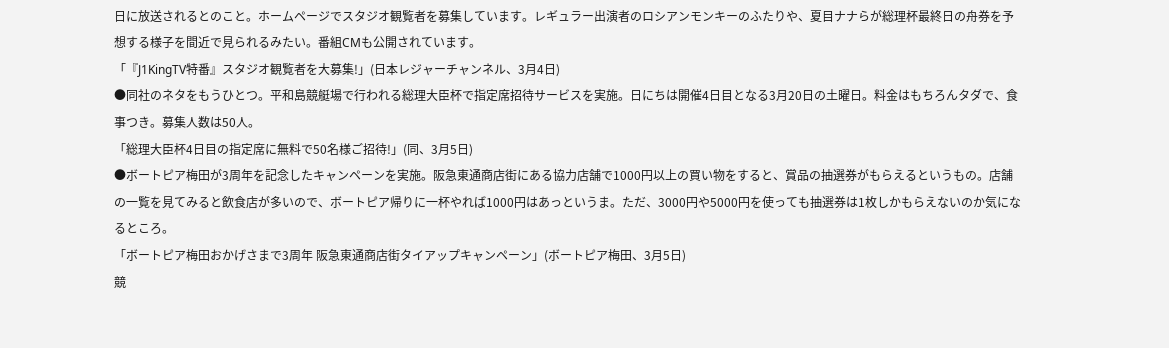日に放送されるとのこと。ホームページでスタジオ観覧者を募集しています。レギュラー出演者のロシアンモンキーのふたりや、夏目ナナらが総理杯最終日の舟券を予想する様子を間近で見られるみたい。番組CMも公開されています。
「『J1KingTV特番』スタジオ観覧者を大募集!」(日本レジャーチャンネル、3月4日)
●同社のネタをもうひとつ。平和島競艇場で行われる総理大臣杯で指定席招待サービスを実施。日にちは開催4日目となる3月20日の土曜日。料金はもちろんタダで、食事つき。募集人数は50人。
「総理大臣杯4日目の指定席に無料で50名様ご招待!」(同、3月5日)
●ボートピア梅田が3周年を記念したキャンペーンを実施。阪急東通商店街にある協力店舗で1000円以上の買い物をすると、賞品の抽選券がもらえるというもの。店舗の一覧を見てみると飲食店が多いので、ボートピア帰りに一杯やれば1000円はあっというま。ただ、3000円や5000円を使っても抽選券は1枚しかもらえないのか気になるところ。
「ボートピア梅田おかげさまで3周年 阪急東通商店街タイアップキャンペーン」(ボートピア梅田、3月5日)
競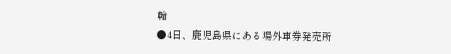輪
●4日、鹿児島県にある場外車券発売所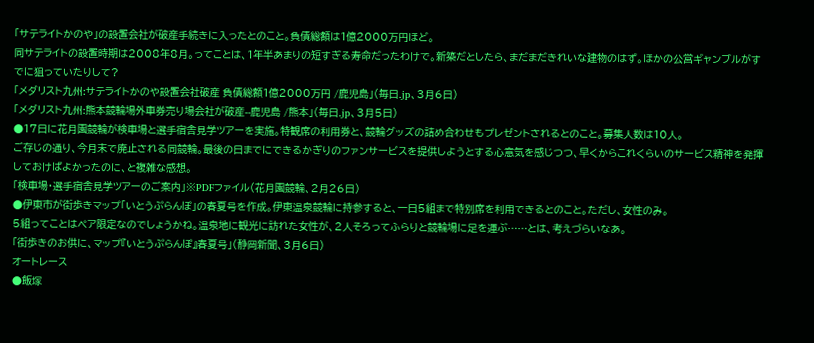「サテライトかのや」の設置会社が破産手続きに入ったとのこと。負債総額は1億2000万円ほど。
同サテライトの設置時期は2008年8月。ってことは、1年半あまりの短すぎる寿命だったわけで。新築だとしたら、まだまだきれいな建物のはず。ほかの公営ギャンブルがすでに狙っていたりして?
「メダリスト九州:サテライトかのや設置会社破産 負債総額1億2000万円 /鹿児島」(毎日.jp、3月6日)
「メダリスト九州:熊本競輪場外車券売り場会社が破産--鹿児島 /熊本」(毎日.jp、3月5日)
●17日に花月園競輪が検車場と選手宿舎見学ツアーを実施。特観席の利用券と、競輪グッズの詰め合わせもプレゼントされるとのこと。募集人数は10人。
ご存じの通り、今月末で廃止される同競輪。最後の日までにできるかぎりのファンサービスを提供しようとする心意気を感じつつ、早くからこれくらいのサービス精神を発揮しておけばよかったのに、と複雑な感想。
「検車場・選手宿舎見学ツアーのご案内」※PDFファイル(花月園競輪、2月26日)
●伊東市が街歩きマップ「いとうぷらんぽ」の春夏号を作成。伊東温泉競輪に持参すると、一日5組まで特別席を利用できるとのこと。ただし、女性のみ。
5組ってことはペア限定なのでしょうかね。温泉地に観光に訪れた女性が、2人そろってふらりと競輪場に足を運ぶ……とは、考えづらいなあ。
「街歩きのお供に、マップ『いとうぷらんぽ』春夏号」(静岡新聞、3月6日)
オートレース
●飯塚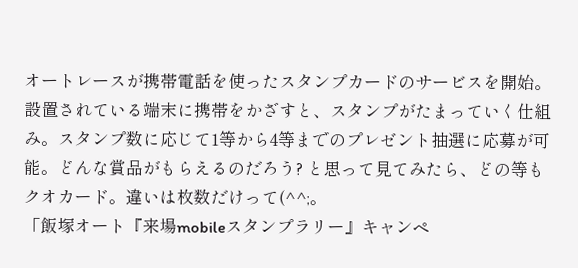オートレースが携帯電話を使ったスタンプカードのサービスを開始。設置されている端末に携帯をかざすと、スタンプがたまっていく仕組み。スタンプ数に応じて1等から4等までのプレゼント抽選に応募が可能。どんな賞品がもらえるのだろう? と思って見てみたら、どの等もクオカード。違いは枚数だけって(^^;。
「飯塚オート『来場mobileスタンプラリー』キャンペ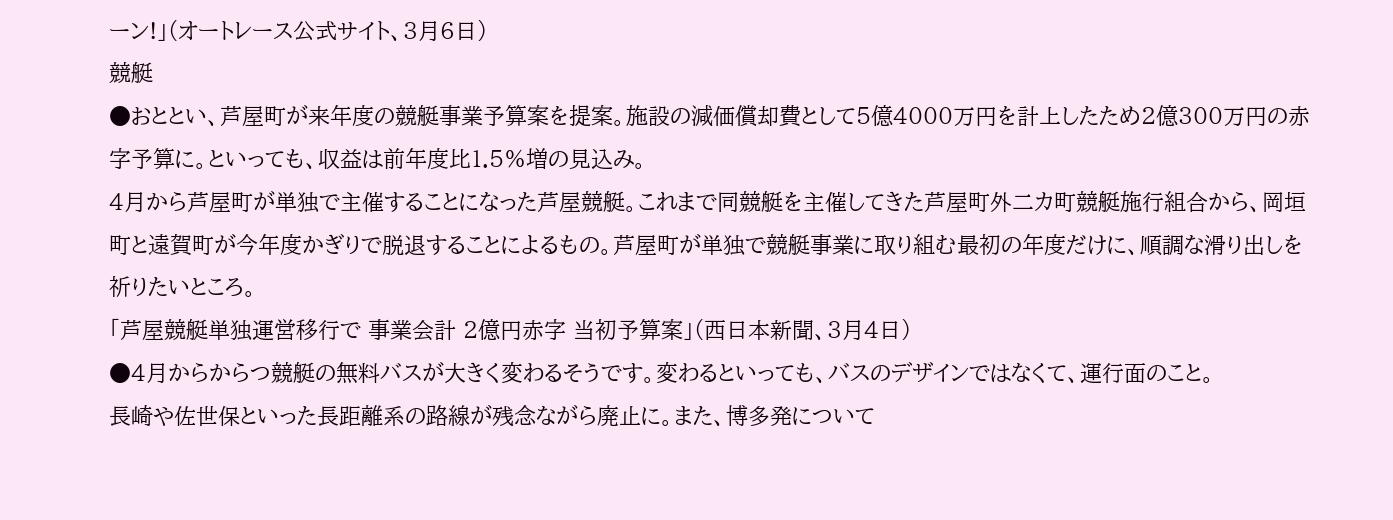ーン!」(オートレース公式サイト、3月6日)
競艇
●おととい、芦屋町が来年度の競艇事業予算案を提案。施設の減価償却費として5億4000万円を計上したため2億300万円の赤字予算に。といっても、収益は前年度比1.5%増の見込み。
4月から芦屋町が単独で主催することになった芦屋競艇。これまで同競艇を主催してきた芦屋町外二カ町競艇施行組合から、岡垣町と遠賀町が今年度かぎりで脱退することによるもの。芦屋町が単独で競艇事業に取り組む最初の年度だけに、順調な滑り出しを祈りたいところ。
「芦屋競艇単独運営移行で 事業会計 2億円赤字 当初予算案」(西日本新聞、3月4日)
●4月からからつ競艇の無料バスが大きく変わるそうです。変わるといっても、バスのデザインではなくて、運行面のこと。
長崎や佐世保といった長距離系の路線が残念ながら廃止に。また、博多発について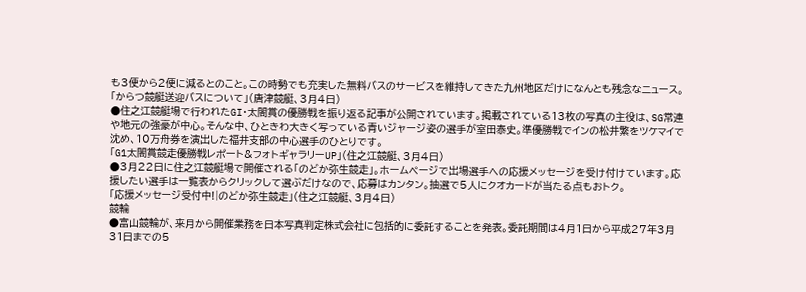も3便から2便に減るとのこと。この時勢でも充実した無料バスのサービスを維持してきた九州地区だけになんとも残念なニュース。
「からつ競艇送迎バスについて」(唐津競艇、3月4日)
●住之江競艇場で行われたGI・太閤賞の優勝戦を振り返る記事が公開されています。掲載されている13枚の写真の主役は、SG常連や地元の強豪が中心。そんな中、ひときわ大きく写っている青いジャージ姿の選手が室田泰史。準優勝戦でインの松井繁をツケマイで沈め、10万舟券を演出した福井支部の中心選手のひとりです。
「G1太閤賞競走優勝戦レポート&フォトギャラリーUP」(住之江競艇、3月4日)
●3月22日に住之江競艇場で開催される「のどか弥生競走」。ホームページで出場選手への応援メッセージを受け付けています。応援したい選手は一覧表からクリックして選ぶだけなので、応募はカンタン。抽選で5人にクオカードが当たる点もおトク。
「応援メッセージ受付中!|のどか弥生競走」(住之江競艇、3月4日)
競輪
●富山競輪が、来月から開催業務を日本写真判定株式会社に包括的に委託することを発表。委託期間は4月1日から平成27年3月31日までの5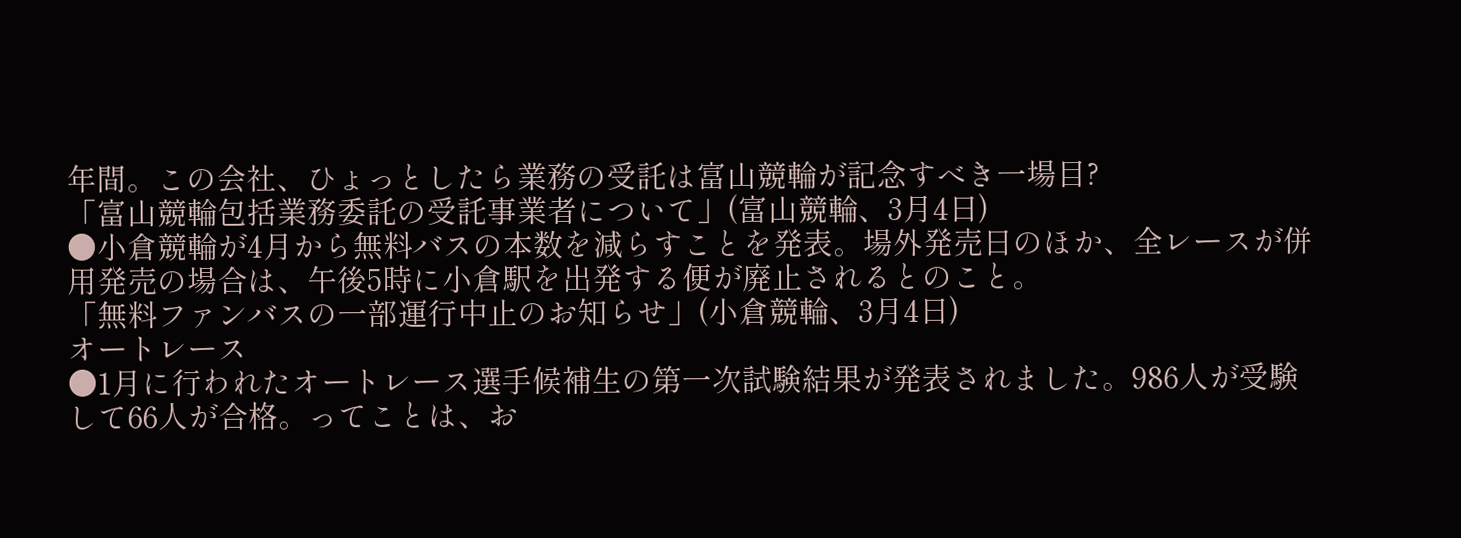年間。この会社、ひょっとしたら業務の受託は富山競輪が記念すべき一場目?
「富山競輪包括業務委託の受託事業者について」(富山競輪、3月4日)
●小倉競輪が4月から無料バスの本数を減らすことを発表。場外発売日のほか、全レースが併用発売の場合は、午後5時に小倉駅を出発する便が廃止されるとのこと。
「無料ファンバスの一部運行中止のお知らせ」(小倉競輪、3月4日)
オートレース
●1月に行われたオートレース選手候補生の第一次試験結果が発表されました。986人が受験して66人が合格。ってことは、お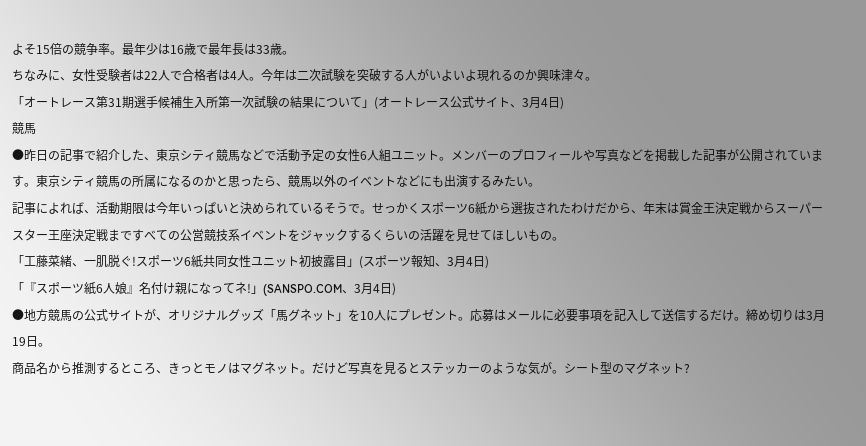よそ15倍の競争率。最年少は16歳で最年長は33歳。
ちなみに、女性受験者は22人で合格者は4人。今年は二次試験を突破する人がいよいよ現れるのか興味津々。
「オートレース第31期選手候補生入所第一次試験の結果について」(オートレース公式サイト、3月4日)
競馬
●昨日の記事で紹介した、東京シティ競馬などで活動予定の女性6人組ユニット。メンバーのプロフィールや写真などを掲載した記事が公開されています。東京シティ競馬の所属になるのかと思ったら、競馬以外のイベントなどにも出演するみたい。
記事によれば、活動期限は今年いっぱいと決められているそうで。せっかくスポーツ6紙から選抜されたわけだから、年末は賞金王決定戦からスーパースター王座決定戦まですべての公営競技系イベントをジャックするくらいの活躍を見せてほしいもの。
「工藤菜緒、一肌脱ぐ!スポーツ6紙共同女性ユニット初披露目」(スポーツ報知、3月4日)
「『スポーツ紙6人娘』名付け親になってネ!」(SANSPO.COM、3月4日)
●地方競馬の公式サイトが、オリジナルグッズ「馬グネット」を10人にプレゼント。応募はメールに必要事項を記入して送信するだけ。締め切りは3月19日。
商品名から推測するところ、きっとモノはマグネット。だけど写真を見るとステッカーのような気が。シート型のマグネット?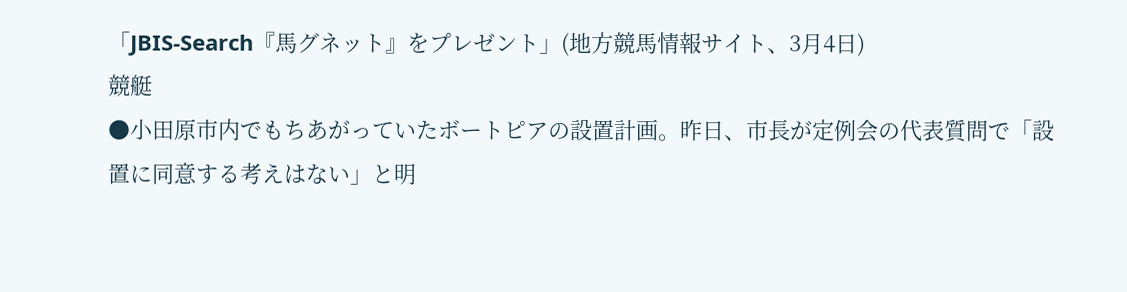「JBIS-Search『馬グネット』をプレゼント」(地方競馬情報サイト、3月4日)
競艇
●小田原市内でもちあがっていたボートピアの設置計画。昨日、市長が定例会の代表質問で「設置に同意する考えはない」と明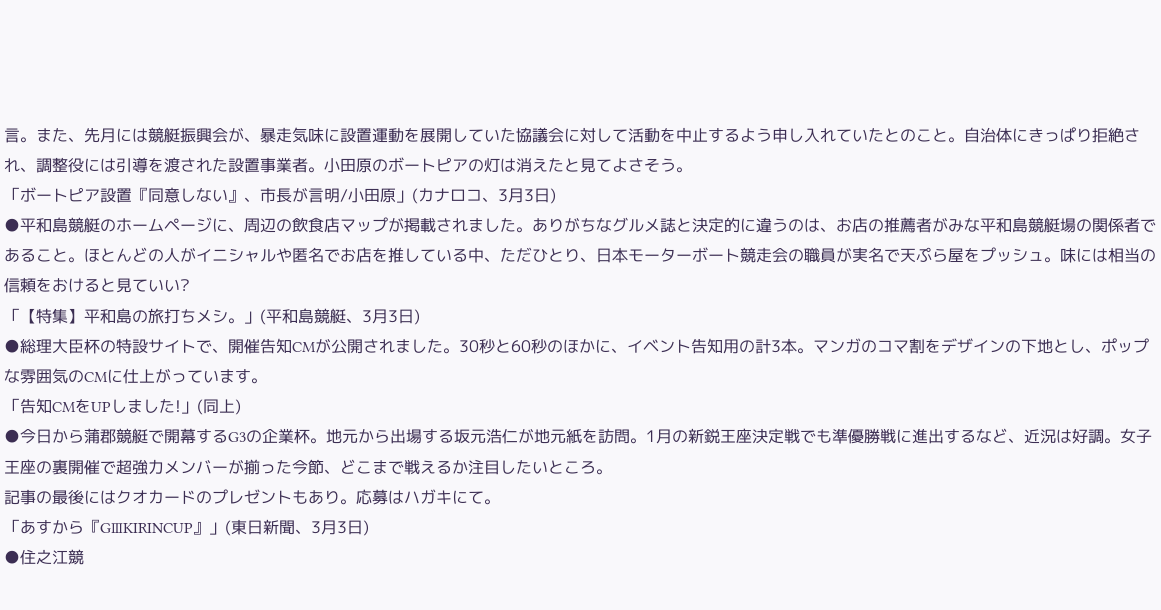言。また、先月には競艇振興会が、暴走気味に設置運動を展開していた協議会に対して活動を中止するよう申し入れていたとのこと。自治体にきっぱり拒絶され、調整役には引導を渡された設置事業者。小田原のボートピアの灯は消えたと見てよさそう。
「ボートピア設置『同意しない』、市長が言明/小田原」(カナロコ、3月3日)
●平和島競艇のホームページに、周辺の飲食店マップが掲載されました。ありがちなグルメ誌と決定的に違うのは、お店の推薦者がみな平和島競艇場の関係者であること。ほとんどの人がイニシャルや匿名でお店を推している中、ただひとり、日本モーターボート競走会の職員が実名で天ぷら屋をプッシュ。味には相当の信頼をおけると見ていい?
「【特集】平和島の旅打ちメシ。」(平和島競艇、3月3日)
●総理大臣杯の特設サイトで、開催告知CMが公開されました。30秒と60秒のほかに、イベント告知用の計3本。マンガのコマ割をデザインの下地とし、ポップな雰囲気のCMに仕上がっています。
「告知CMをUPしました!」(同上)
●今日から蒲郡競艇で開幕するG3の企業杯。地元から出場する坂元浩仁が地元紙を訪問。1月の新鋭王座決定戦でも準優勝戦に進出するなど、近況は好調。女子王座の裏開催で超強力メンバーが揃った今節、どこまで戦えるか注目したいところ。
記事の最後にはクオカードのプレゼントもあり。応募はハガキにて。
「あすから『GⅢKIRINCUP』」(東日新聞、3月3日)
●住之江競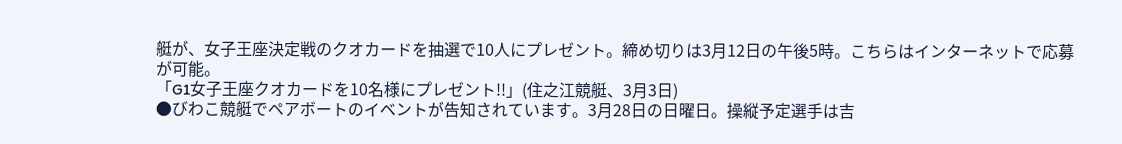艇が、女子王座決定戦のクオカードを抽選で10人にプレゼント。締め切りは3月12日の午後5時。こちらはインターネットで応募が可能。
「G1女子王座クオカードを10名様にプレゼント!!」(住之江競艇、3月3日)
●びわこ競艇でペアボートのイベントが告知されています。3月28日の日曜日。操縦予定選手は吉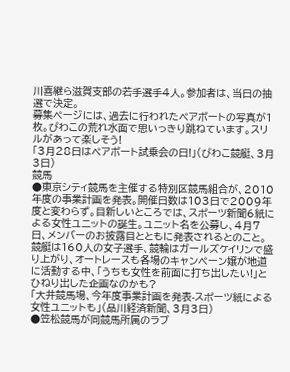川喜継ら滋賀支部の若手選手4人。参加者は、当日の抽選で決定。
募集ページには、過去に行われたペアボートの写真が1枚。びわこの荒れ水面で思いっきり跳ねています。スリルがあって楽しそう!
「3月28日はペアボート試乗会の日!」(びわこ競艇、3月3日)
競馬
●東京シティ競馬を主催する特別区競馬組合が、2010年度の事業計画を発表。開催日数は103日で2009年度と変わらず。目新しいところでは、スポーツ新聞6紙による女性ユニットの誕生。ユニット名を公募し、4月7日、メンバーのお披露目とともに発表されるとのこと。競艇は160人の女子選手、競輪はガールズケイリンで盛り上がり、オートレースも各場のキャンペーン嬢が地道に活動する中、「うちも女性を前面に打ち出したい!」とひねり出した企画なのかも?
「大井競馬場、今年度事業計画を発表-スポーツ紙による女性ユニットも」(品川経済新聞、3月3日)
●笠松競馬が同競馬所属のラブ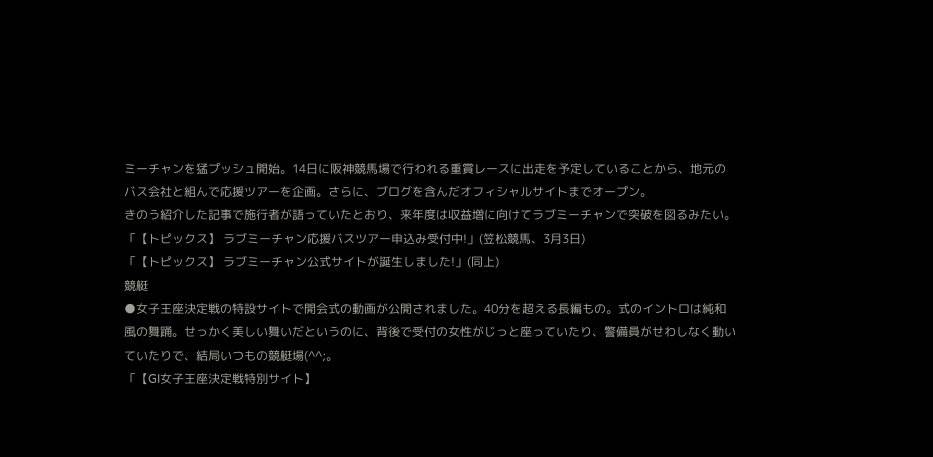ミーチャンを猛プッシュ開始。14日に阪神競馬場で行われる重賞レースに出走を予定していることから、地元のバス会社と組んで応援ツアーを企画。さらに、ブログを含んだオフィシャルサイトまでオープン。
きのう紹介した記事で施行者が語っていたとおり、来年度は収益増に向けてラブミーチャンで突破を図るみたい。
「【トピックス】 ラブミーチャン応援バスツアー申込み受付中!」(笠松競馬、3月3日)
「【トピックス】 ラブミーチャン公式サイトが誕生しました!」(同上)
競艇
●女子王座決定戦の特設サイトで開会式の動画が公開されました。40分を超える長編もの。式のイントロは純和風の舞踊。せっかく美しい舞いだというのに、背後で受付の女性がじっと座っていたり、警備員がせわしなく動いていたりで、結局いつもの競艇場(^^;。
「【GI女子王座決定戦特別サイト】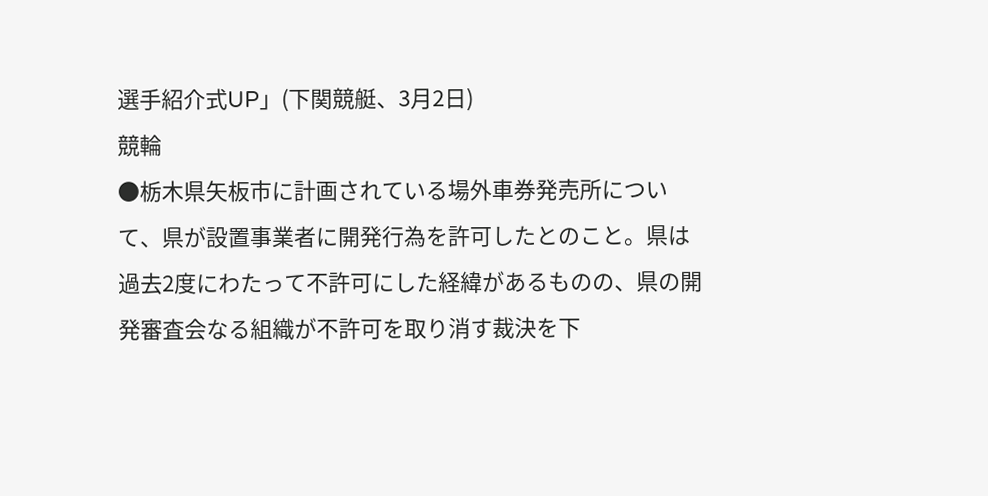選手紹介式UP」(下関競艇、3月2日)
競輪
●栃木県矢板市に計画されている場外車券発売所について、県が設置事業者に開発行為を許可したとのこと。県は過去2度にわたって不許可にした経緯があるものの、県の開発審査会なる組織が不許可を取り消す裁決を下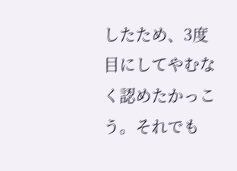したため、3度目にしてやむなく認めたかっこう。それでも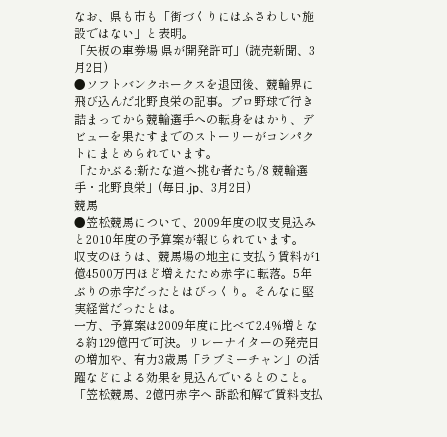なお、県も市も「街づくりにはふさわしい施設ではない」と表明。
「矢板の車券場 県が開発許可」(読売新聞、3月2日)
●ソフトバンクホークスを退団後、競輪界に飛び込んだ北野良栄の記事。プロ野球で行き詰まってから競輪選手への転身をはかり、デビューを果たすまでのストーリーがコンパクトにまとめられています。
「たかぶる:新たな道へ挑む者たち/8 競輪選手・北野良栄」(毎日.jp、3月2日)
競馬
●笠松競馬について、2009年度の収支見込みと2010年度の予算案が報じられています。
収支のほうは、競馬場の地主に支払う賃料が1億4500万円ほど増えたため赤字に転落。5年ぶりの赤字だったとはびっくり。そんなに堅実経営だったとは。
一方、予算案は2009年度に比べて2.4%増となる約129億円で可決。リレーナイターの発売日の増加や、有力3歳馬「ラブミーチャン」の活躍などによる効果を見込んでいるとのこと。
「笠松競馬、2億円赤字へ 訴訟和解で賃料支払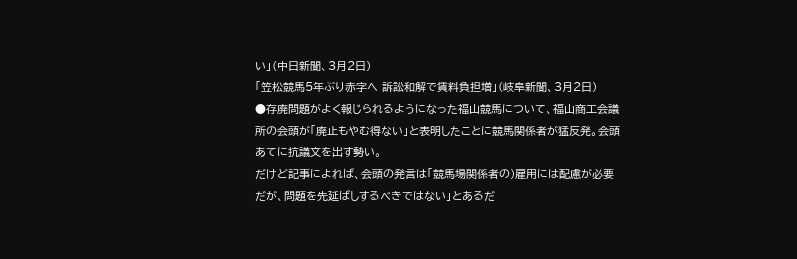い」(中日新聞、3月2日)
「笠松競馬5年ぶり赤字へ 訴訟和解で賃料負担増」(岐阜新聞、3月2日)
●存廃問題がよく報じられるようになった福山競馬について、福山商工会議所の会頭が「廃止もやむ得ない」と表明したことに競馬関係者が猛反発。会頭あてに抗議文を出す勢い。
だけど記事によれば、会頭の発言は「競馬場関係者の)雇用には配慮が必要だが、問題を先延ばしするべきではない」とあるだ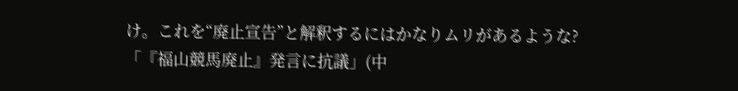け。これを“廃止宣告”と解釈するにはかなりムリがあるような?
「『福山競馬廃止』発言に抗議」(中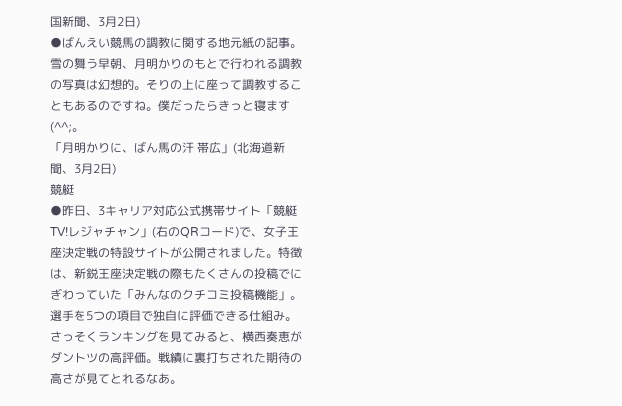国新聞、3月2日)
●ばんえい競馬の調教に関する地元紙の記事。雪の舞う早朝、月明かりのもとで行われる調教の写真は幻想的。そりの上に座って調教することもあるのですね。僕だったらきっと寝ます(^^;。
「月明かりに、ばん馬の汗 帯広」(北海道新聞、3月2日)
競艇
●昨日、3キャリア対応公式携帯サイト「競艇TV!レジャチャン」(右のQRコード)で、女子王座決定戦の特設サイトが公開されました。特徴は、新鋭王座決定戦の際もたくさんの投稿でにぎわっていた「みんなのクチコミ投稿機能」。選手を5つの項目で独自に評価できる仕組み。さっそくランキングを見てみると、横西奏恵がダントツの高評価。戦績に裏打ちされた期待の高さが見てとれるなあ。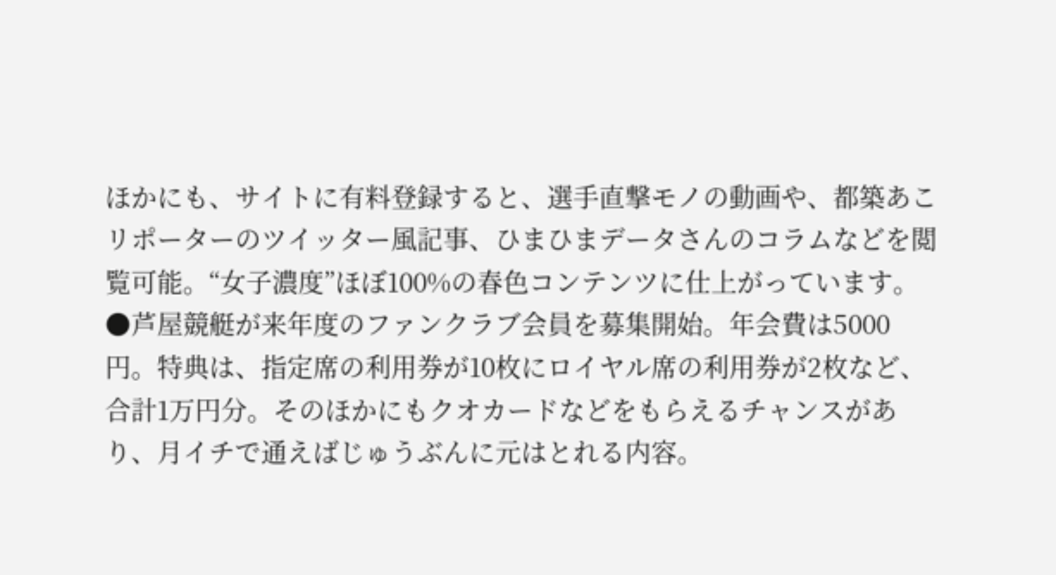ほかにも、サイトに有料登録すると、選手直撃モノの動画や、都築あこリポーターのツイッター風記事、ひまひまデータさんのコラムなどを閲覧可能。“女子濃度”ほぼ100%の春色コンテンツに仕上がっています。
●芦屋競艇が来年度のファンクラブ会員を募集開始。年会費は5000円。特典は、指定席の利用券が10枚にロイヤル席の利用券が2枚など、合計1万円分。そのほかにもクオカードなどをもらえるチャンスがあり、月イチで通えばじゅうぶんに元はとれる内容。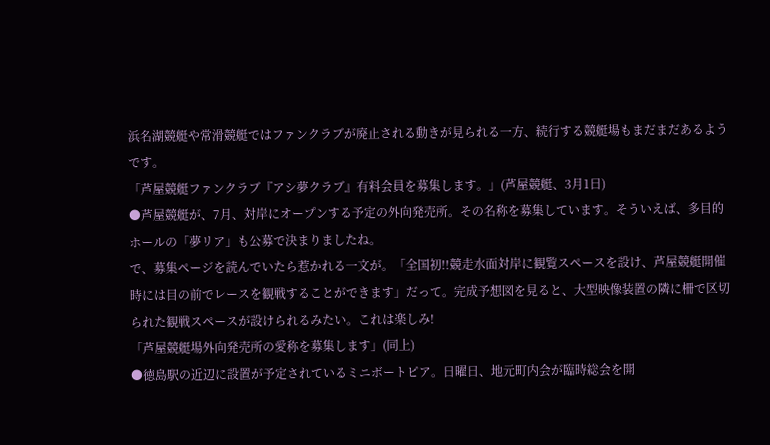浜名湖競艇や常滑競艇ではファンクラブが廃止される動きが見られる一方、続行する競艇場もまだまだあるようです。
「芦屋競艇ファンクラブ『アシ夢クラブ』有料会員を募集します。」(芦屋競艇、3月1日)
●芦屋競艇が、7月、対岸にオープンする予定の外向発売所。その名称を募集しています。そういえば、多目的ホールの「夢リア」も公募で決まりましたね。
で、募集ページを読んでいたら惹かれる一文が。「全国初!!競走水面対岸に観覧スペースを設け、芦屋競艇開催時には目の前でレースを観戦することができます」だって。完成予想図を見ると、大型映像装置の隣に柵で区切られた観戦スペースが設けられるみたい。これは楽しみ!
「芦屋競艇場外向発売所の愛称を募集します」(同上)
●徳島駅の近辺に設置が予定されているミニボートピア。日曜日、地元町内会が臨時総会を開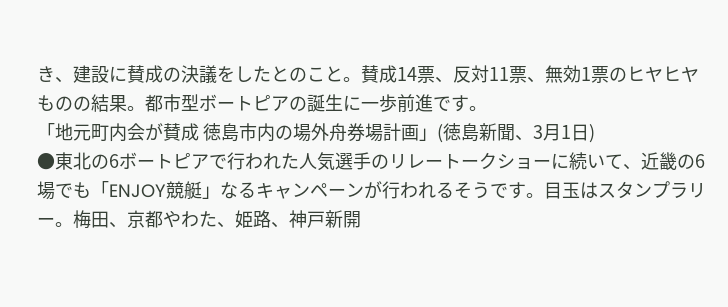き、建設に賛成の決議をしたとのこと。賛成14票、反対11票、無効1票のヒヤヒヤものの結果。都市型ボートピアの誕生に一歩前進です。
「地元町内会が賛成 徳島市内の場外舟券場計画」(徳島新聞、3月1日)
●東北の6ボートピアで行われた人気選手のリレートークショーに続いて、近畿の6場でも「ENJOY競艇」なるキャンペーンが行われるそうです。目玉はスタンプラリー。梅田、京都やわた、姫路、神戸新開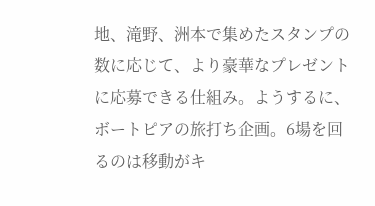地、滝野、洲本で集めたスタンプの数に応じて、より豪華なプレゼントに応募できる仕組み。ようするに、ボートピアの旅打ち企画。6場を回るのは移動がキ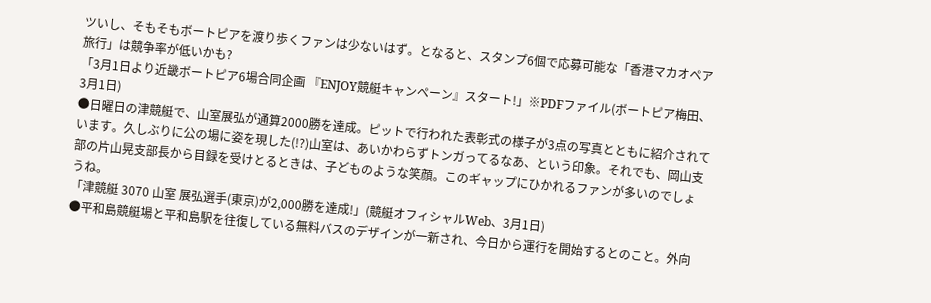ツいし、そもそもボートピアを渡り歩くファンは少ないはず。となると、スタンプ6個で応募可能な「香港マカオペア旅行」は競争率が低いかも?
「3月1日より近畿ボートピア6場合同企画 『ENJOY競艇キャンペーン』スタート!」※PDFファイル(ボートピア梅田、3月1日)
●日曜日の津競艇で、山室展弘が通算2000勝を達成。ピットで行われた表彰式の様子が3点の写真とともに紹介されています。久しぶりに公の場に姿を現した(!?)山室は、あいかわらずトンガってるなあ、という印象。それでも、岡山支部の片山晃支部長から目録を受けとるときは、子どものような笑顔。このギャップにひかれるファンが多いのでしょうね。
「津競艇 3070 山室 展弘選手(東京)が2,000勝を達成!」(競艇オフィシャルWeb、3月1日)
●平和島競艇場と平和島駅を往復している無料バスのデザインが一新され、今日から運行を開始するとのこと。外向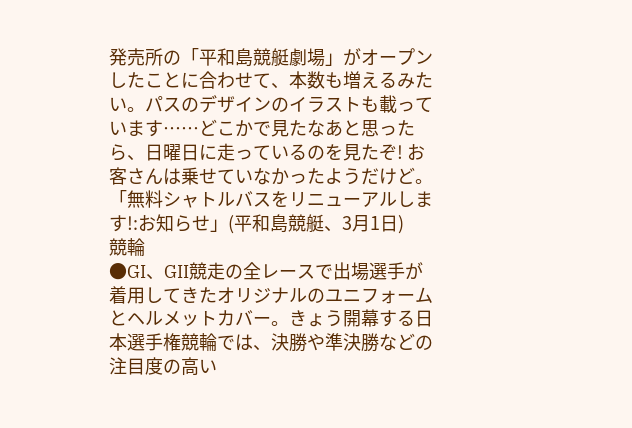発売所の「平和島競艇劇場」がオープンしたことに合わせて、本数も増えるみたい。パスのデザインのイラストも載っています……どこかで見たなあと思ったら、日曜日に走っているのを見たぞ! お客さんは乗せていなかったようだけど。
「無料シャトルバスをリニューアルします!:お知らせ」(平和島競艇、3月1日)
競輪
●GI、GII競走の全レースで出場選手が着用してきたオリジナルのユニフォームとヘルメットカバー。きょう開幕する日本選手権競輪では、決勝や準決勝などの注目度の高い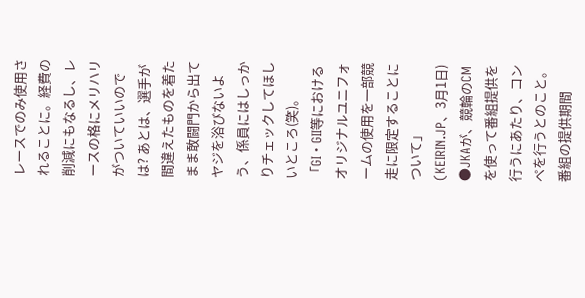レースでのみ使用されることに。経費の削減にもなるし、レースの格にメリハリがついていいのでは? あとは、選手が間違えたものを着たまま敢闘門から出てヤジを浴びないよう、係員にはしっかりチェックしてほしいところ(笑)。
「GI・GII等におけるオリジナルユニフォームの使用を一部競走に限定することについて」(KEIRIN.JP、3月1日)
●JKAが、競輪のCMを使って番組提供を行うにあたり、コンペを行うとのこと。番組の提供期間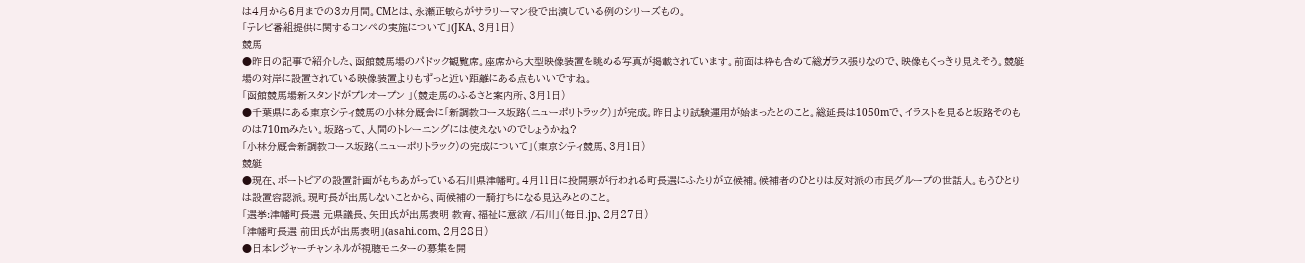は4月から6月までの3カ月間。CMとは、永瀬正敏らがサラリーマン役で出演している例のシリーズもの。
「テレビ番組提供に関するコンペの実施について」(JKA、3月1日)
競馬
●昨日の記事で紹介した、函館競馬場のパドック観覧席。座席から大型映像装置を眺める写真が掲載されています。前面は枠も含めて総ガラス張りなので、映像もくっきり見えそう。競艇場の対岸に設置されている映像装置よりもずっと近い距離にある点もいいですね。
「函館競馬場新スタンドがプレオープン 」(競走馬のふるさと案内所、3月1日)
●千葉県にある東京シティ競馬の小林分厩舎に「新調教コース坂路(ニューポリトラック)」が完成。昨日より試験運用が始まったとのこと。総延長は1050mで、イラストを見ると坂路そのものは710mみたい。坂路って、人間のトレーニングには使えないのでしょうかね?
「小林分厩舎新調教コース坂路(ニューポリトラック)の完成について」(東京シティ競馬、3月1日)
競艇
●現在、ボートピアの設置計画がもちあがっている石川県津幡町。4月11日に投開票が行われる町長選にふたりが立候補。候補者のひとりは反対派の市民グループの世話人。もうひとりは設置容認派。現町長が出馬しないことから、両候補の一騎打ちになる見込みとのこと。
「選挙:津幡町長選 元県議長、矢田氏が出馬表明 教育、福祉に意欲 /石川」(毎日.jp、2月27日)
「津幡町長選 前田氏が出馬表明」(asahi.com、2月28日)
●日本レジャーチャンネルが視聴モニターの募集を開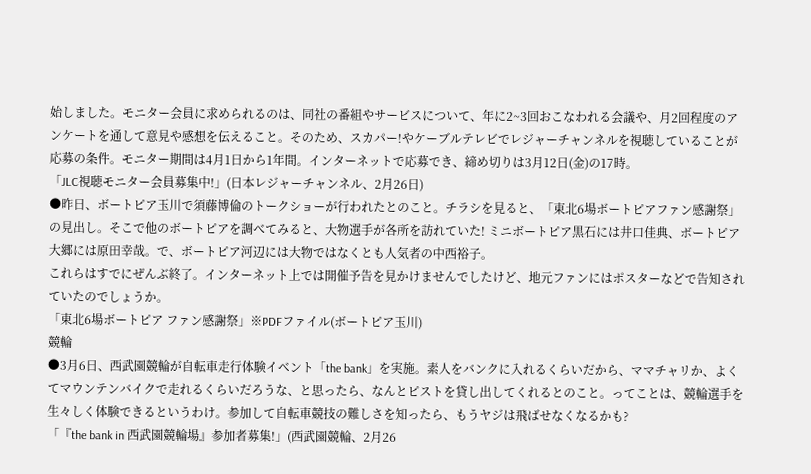始しました。モニター会員に求められるのは、同社の番組やサービスについて、年に2~3回おこなわれる会議や、月2回程度のアンケートを通して意見や感想を伝えること。そのため、スカパー!やケーブルテレビでレジャーチャンネルを視聴していることが応募の条件。モニター期間は4月1日から1年間。インターネットで応募でき、締め切りは3月12日(金)の17時。
「JLC視聴モニター会員募集中!」(日本レジャーチャンネル、2月26日)
●昨日、ボートピア玉川で須藤博倫のトークショーが行われたとのこと。チラシを見ると、「東北6場ボートピアファン感謝祭」の見出し。そこで他のボートピアを調べてみると、大物選手が各所を訪れていた! ミニボートピア黒石には井口佳典、ボートピア大郷には原田幸哉。で、ボートピア河辺には大物ではなくとも人気者の中西裕子。
これらはすでにぜんぶ終了。インターネット上では開催予告を見かけませんでしたけど、地元ファンにはポスターなどで告知されていたのでしょうか。
「東北6場ボートピア ファン感謝祭」※PDFファイル(ボートピア玉川)
競輪
●3月6日、西武園競輪が自転車走行体験イベント「the bank」を実施。素人をバンクに入れるくらいだから、ママチャリか、よくてマウンテンバイクで走れるくらいだろうな、と思ったら、なんとピストを貸し出してくれるとのこと。ってことは、競輪選手を生々しく体験できるというわけ。参加して自転車競技の難しさを知ったら、もうヤジは飛ばせなくなるかも?
「『the bank in 西武園競輪場』参加者募集!」(西武園競輪、2月26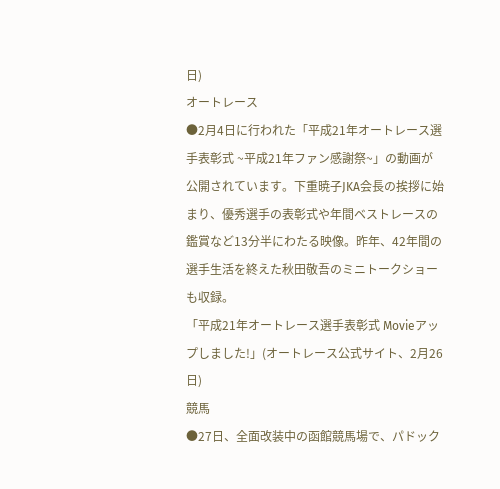日)
オートレース
●2月4日に行われた「平成21年オートレース選手表彰式 ~平成21年ファン感謝祭~」の動画が公開されています。下重暁子JKA会長の挨拶に始まり、優秀選手の表彰式や年間ベストレースの鑑賞など13分半にわたる映像。昨年、42年間の選手生活を終えた秋田敬吾のミニトークショーも収録。
「平成21年オートレース選手表彰式 Movieアップしました!」(オートレース公式サイト、2月26日)
競馬
●27日、全面改装中の函館競馬場で、パドック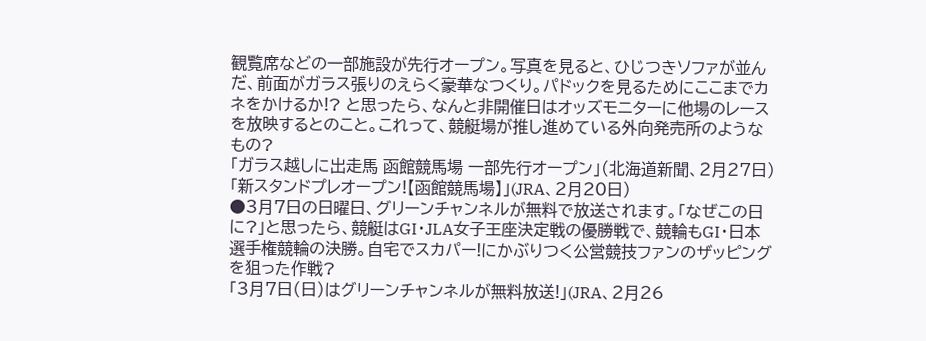観覧席などの一部施設が先行オープン。写真を見ると、ひじつきソファが並んだ、前面がガラス張りのえらく豪華なつくり。パドックを見るためにここまでカネをかけるか!? と思ったら、なんと非開催日はオッズモニターに他場のレースを放映するとのこと。これって、競艇場が推し進めている外向発売所のようなもの?
「ガラス越しに出走馬 函館競馬場 一部先行オープン」(北海道新聞、2月27日)
「新スタンドプレオープン!【函館競馬場】」(JRA、2月20日)
●3月7日の日曜日、グリーンチャンネルが無料で放送されます。「なぜこの日に?」と思ったら、競艇はGI・JLA女子王座決定戦の優勝戦で、競輪もGI・日本選手権競輪の決勝。自宅でスカパー!にかぶりつく公営競技ファンのザッピングを狙った作戦?
「3月7日(日)はグリーンチャンネルが無料放送!」(JRA、2月26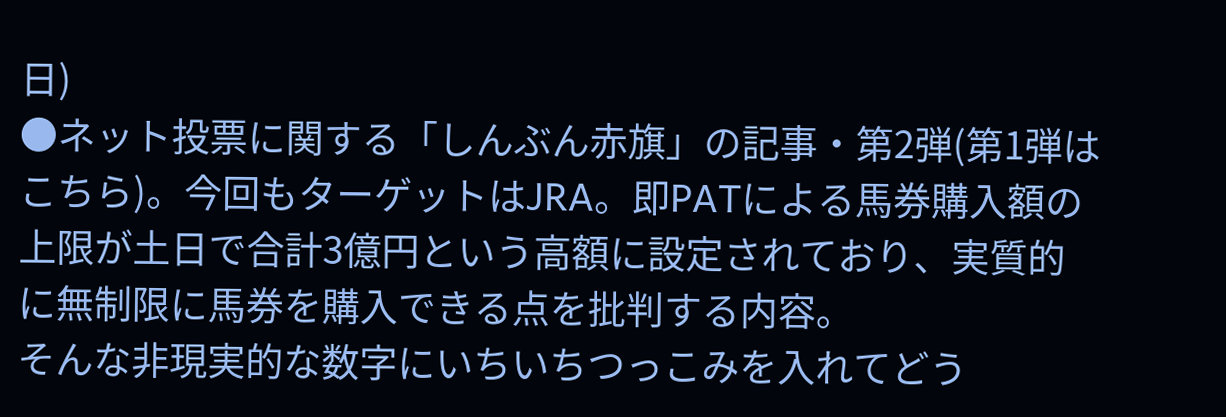日)
●ネット投票に関する「しんぶん赤旗」の記事・第2弾(第1弾はこちら)。今回もターゲットはJRA。即PATによる馬券購入額の上限が土日で合計3億円という高額に設定されており、実質的に無制限に馬券を購入できる点を批判する内容。
そんな非現実的な数字にいちいちつっこみを入れてどう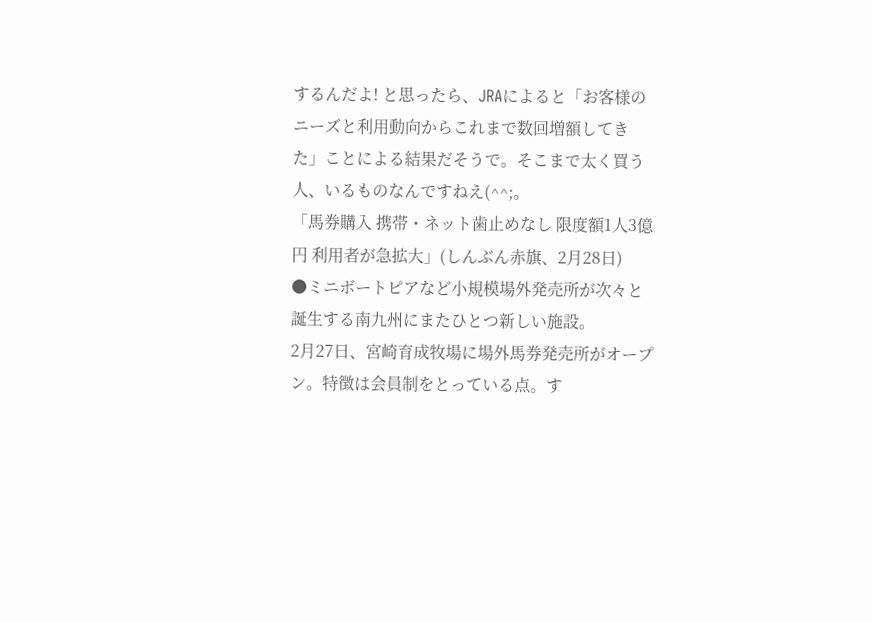するんだよ! と思ったら、JRAによると「お客様のニーズと利用動向からこれまで数回増額してきた」ことによる結果だそうで。そこまで太く買う人、いるものなんですねえ(^^;。
「馬券購入 携帯・ネット歯止めなし 限度額1人3億円 利用者が急拡大」(しんぶん赤旗、2月28日)
●ミニボートピアなど小規模場外発売所が次々と誕生する南九州にまたひとつ新しい施設。
2月27日、宮崎育成牧場に場外馬券発売所がオープン。特徴は会員制をとっている点。す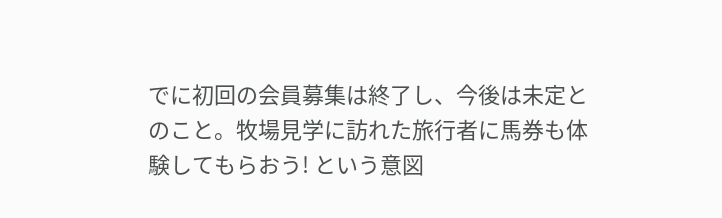でに初回の会員募集は終了し、今後は未定とのこと。牧場見学に訪れた旅行者に馬券も体験してもらおう! という意図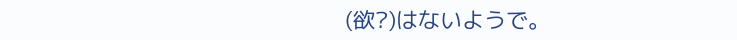(欲?)はないようで。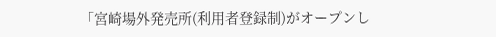「宮崎場外発売所(利用者登録制)がオープンし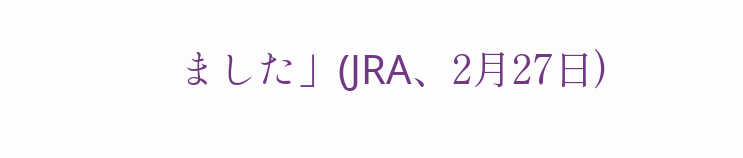ました」(JRA、2月27日)